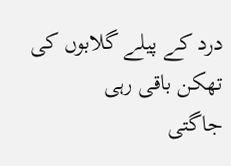درد کے پیلے گلابوں کی تھکن باقی رہی
جاگتی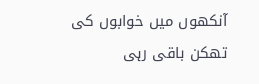آنکھوں میں خوابوں کی تھکن باقی رہی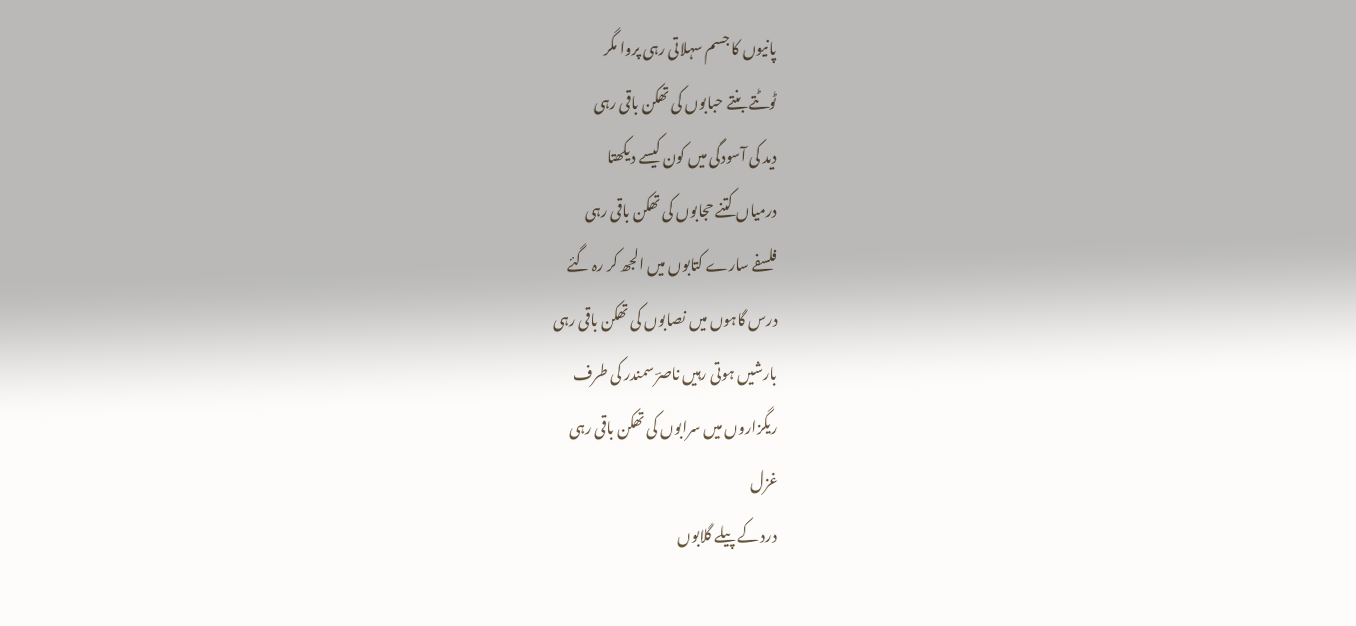پانیوں کا جسم سہلاتی رہی پروا مگر
ٹوٹتے بنتے حبابوں کی تھکن باقی رہی
دید کی آسودگی میں کون کیسے دیکھتا
درمیاں کتنے حجابوں کی تھکن باقی رہی
فلسفے سارے کتابوں میں الجھ کر رہ گئے
درس گاہوں میں نصابوں کی تھکن باقی رہی
بارشیں ہوتی رہیں ناصرؔ سمندر کی طرف
ریگزاروں میں سرابوں کی تھکن باقی رہی
غزل
درد کے پیلے گلابوں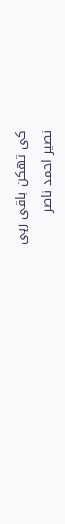کی تھکن باقی رہی
نصیر احمد ناصر